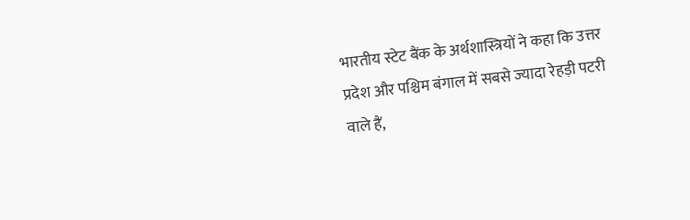भारतीय स्टेट बैंक के अर्थशास्त्रियों ने कहा कि उत्तर प्रदेश और पश्चिम बंगाल में सबसे ज्यादा रेहड़ी पटरी वाले हैं,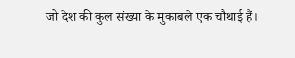जो देश की कुल संख्या के मुकाबले एक चौथाई हैं।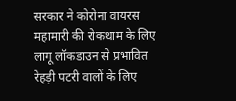सरकार ने कोरोना वायरस महामारी की रोकथाम के लिए लागू लॉकडाउन से प्रभावित रेहड़ी पटरी वालों के लिए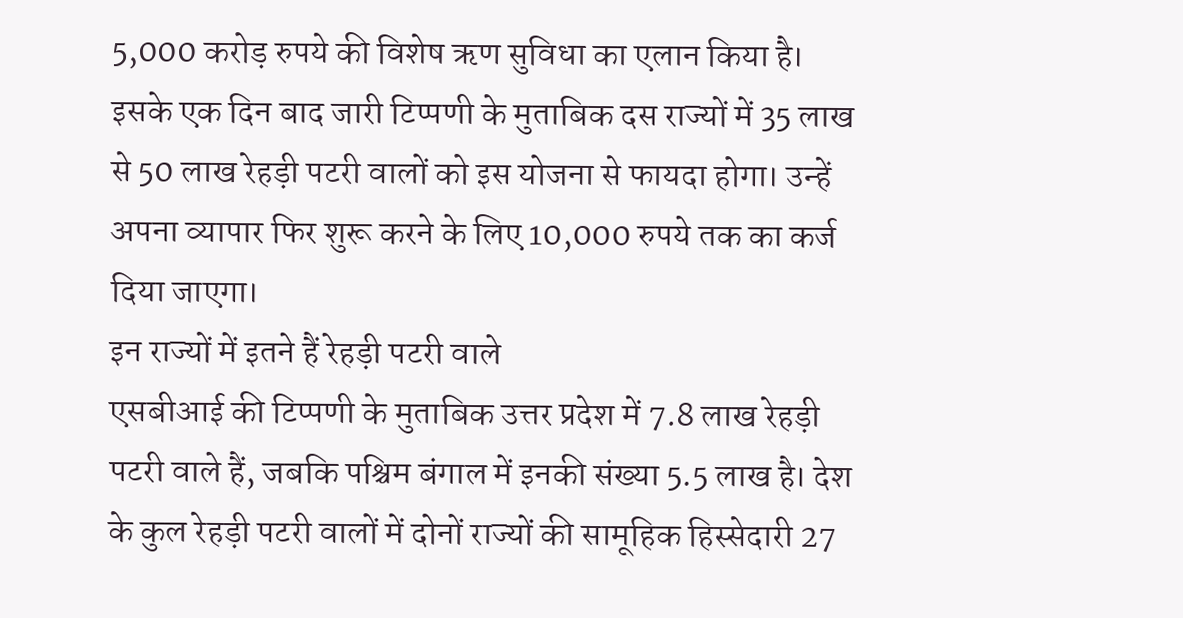5,000 करोड़ रुपये की विशेष ऋण सुविधा का एलान किया है। इसके एक दिन बाद जारी टिप्पणी के मुताबिक दस राज्यों में 35 लाख से 50 लाख रेहड़ी पटरी वालों को इस योजना से फायदा होगा। उन्हें अपना व्यापार फिर शुरू करने के लिए 10,000 रुपये तक का कर्ज दिया जाएगा।
इन राज्यों में इतने हैं रेहड़ी पटरी वाले
एसबीआई की टिप्पणी के मुताबिक उत्तर प्रदेश में 7.8 लाख रेहड़ी पटरी वाले हैं, जबकि पश्चिम बंगाल में इनकी संख्या 5.5 लाख है। देश के कुल रेहड़ी पटरी वालों में दोनों राज्यों की सामूहिक हिस्सेदारी 27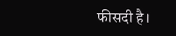फीसदी है।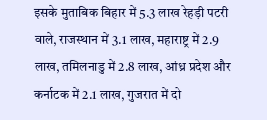इसके मुताबिक बिहार में 5.3 लाख रेहड़ी पटरी वाले, राजस्थान में 3.1 लाख, महाराष्ट्र में 2.9 लाख, तमिलनाडु में 2.8 लाख, आंध्र प्रदेश और कर्नाटक में 2.1 लाख, गुजरात में दो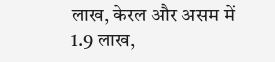लाख, केरल और असम में 1.9 लाख,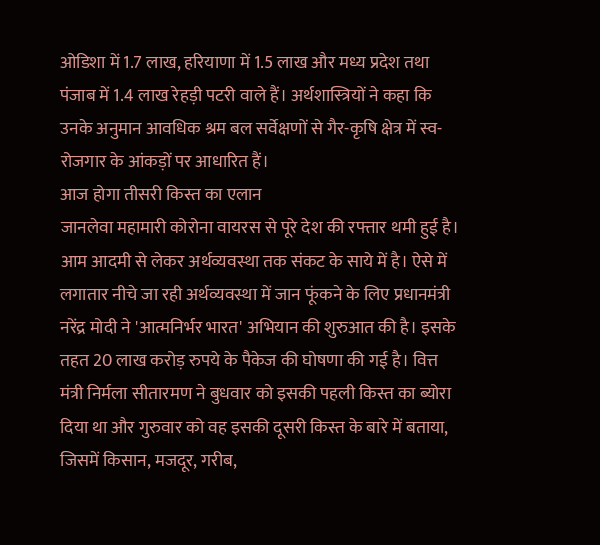ओडिशा में 1.7 लाख, हरियाणा में 1.5 लाख और मध्य प्रदेश तथा पंजाब में 1.4 लाख रेहड़ी पटरी वाले हैं। अर्थशास्त्रियों ने कहा कि उनके अनुमान आवधिक श्रम बल सर्वेक्षणों से गैर-कृषि क्षेत्र में स्व-रोजगार के आंकड़ों पर आधारित हैं।
आज होगा तीसरी किस्त का एलान
जानलेवा महामारी कोरोना वायरस से पूरे देश की रफ्तार थमी हुई है। आम आदमी से लेकर अर्थव्यवस्था तक संकट के साये में है। ऐसे में लगातार नीचे जा रही अर्थव्यवस्था में जान फूंकने के लिए प्रधानमंत्री नरेंद्र मोदी ने 'आत्मनिर्भर भारत' अभियान की शुरुआत की है। इसके तहत 20 लाख करोड़ रुपये के पैकेज की घोषणा की गई है। वित्त मंत्री निर्मला सीतारमण ने बुधवार को इसकी पहली किस्त का ब्योरा दिया था और गुरुवार को वह इसकी दूसरी किस्त के बारे में बताया, जिसमें किसान, मजदूर, गरीब,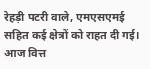रेहड़ी पटरी वाले, एमएसएमई सहित कई क्षेत्रों को राहत दी गई। आज वित्त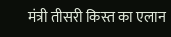मंत्री तीसरी किस्त का एलान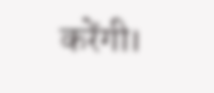करेंगी।